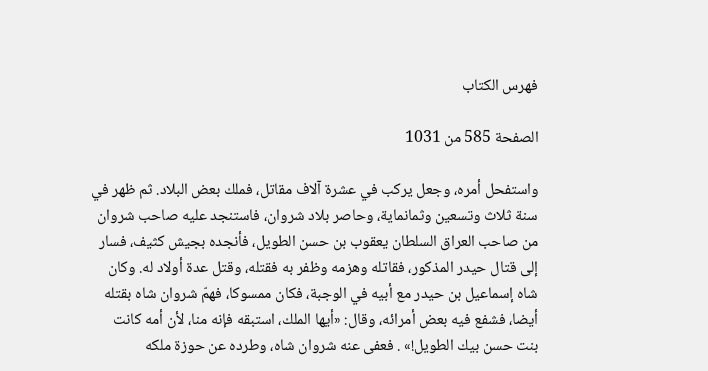فهرس الكتاب

الصفحة 585 من 1031

واستفحل أمره، وجعل يركب في عشرة آلاف مقاتل، فملك بعض البلاد. ثم ظهر في سنة ثلاث وتسعين وثمانماية، وحاصر بلاد شروان، فاستنجد عليه صاحب شروان من صاحب العراق السلطان يعقوب بن حسن الطويل، فأنجده بجيش كثيف، فسار إلى قتال حيدر المذكور، فقاتله وهزمه وظفر به فقتله، وقتل عدة أولاد له. وكان شاه إسماعيل بن حيدر مع أبيه في الوجبة، فكان ممسوكا، فهمّ شروان شاه بقتله أيضا، فشفع فيه بعض أمرائه، وقال: «أيها الملك، استبقه فإنه منا، لأن أمه كانت بنت حسن بيك الطويل!» . فعفى عنه شروان شاه، وطرده عن حوزة ملكه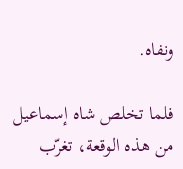ونفاه.

فلما تخلص شاه إسماعيل من هذه الوقعة، تغرّب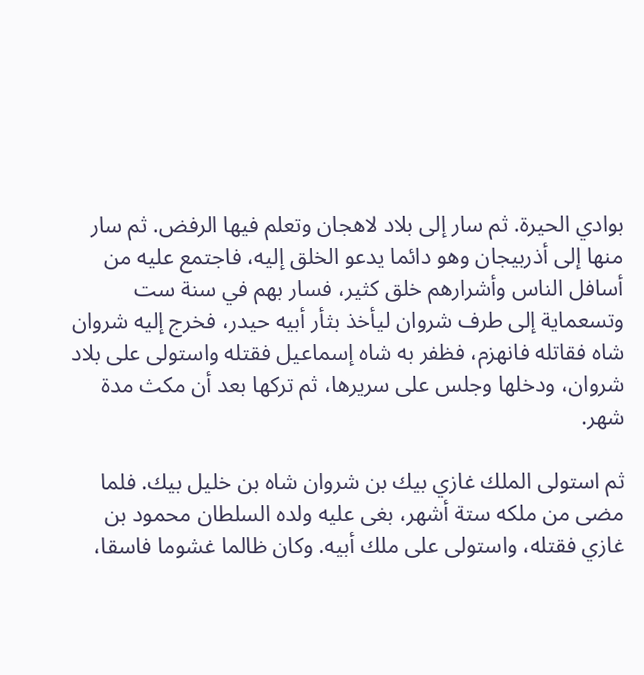بوادي الحيرة. ثم سار إلى بلاد لاهجان وتعلم فيها الرفض. ثم سار منها إلى أذربيجان وهو دائما يدعو الخلق إليه، فاجتمع عليه من أسافل الناس وأشرارهم خلق كثير، فسار بهم في سنة ست وتسعماية إلى طرف شروان ليأخذ بثأر أبيه حيدر، فخرج إليه شروان شاه فقاتله فانهزم، فظفر به شاه إسماعيل فقتله واستولى على بلاد شروان، ودخلها وجلس على سريرها، ثم تركها بعد أن مكث مدة شهر.

ثم استولى الملك غازي بيك بن شروان شاه بن خليل بيك. فلما مضى من ملكه ستة أشهر، بغى عليه ولده السلطان محمود بن غازي فقتله، واستولى على ملك أبيه. وكان ظالما غشوما فاسقا،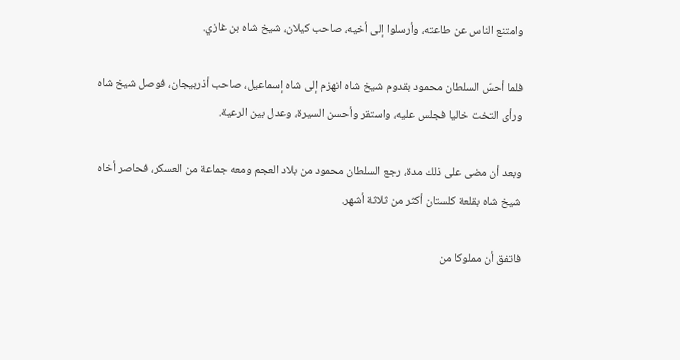وامتنع الناس عن طاعته، وأرسلوا إلى أخيه، صاحب كيلان، شيخ شاه بن غازي.

فلما أحسّ السلطان محمود بقدوم شيخ شاه انهزم إلى شاه إسماعيل، صاحب أذربيجان، فوصل شيخ شاه ورأى التخت خاليا فجلس عليه، واستقر وأحسن السيرة، وعدل بين الرعية.

وبعد أن مضى على ذلك مدة، رجع السلطان محمود من بلاد العجم ومعه جماعة من العسكر، فحاصر أخاه شيخ شاه بقلعة كلستان أكثر من ثلاثة أشهر.

فاتفق أن مملوكا من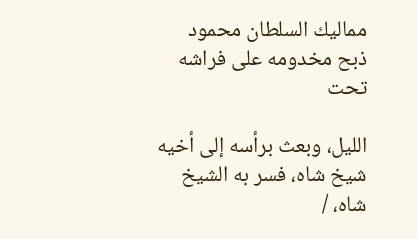مماليك السلطان محمود ذبح مخدومه على فراشه تحت

الليل، وبعث برأسه إلى أخيه شيخ شاه، فسر به الشيخ شاه، /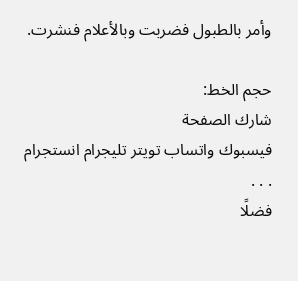وأمر بالطبول فضربت وبالأعلام فنشرت.

حجم الخط:
شارك الصفحة
فيسبوك واتساب تويتر تليجرام انستجرام
. . .
فضلًا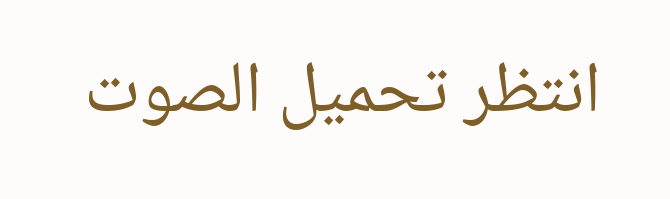انتظر تحميل الصوت